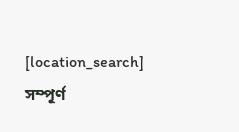[location_search]
সম্পূর্ণ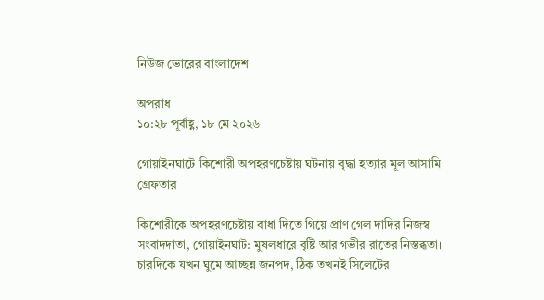নিউজ ভোরের বাংলাদেশ

অপরাধ
১০:২৮ পূর্বাহ্ণ, ১৮ মে ২০২৬

গোয়াইনঘাটে কিশোরী অপহরণচেষ্টায় ঘটনায় বৃদ্ধা হত্যার মূল আসামি গ্রেফতার

কিশোরীকে অপহরণচেষ্টায় বাধা দিতে গিয়ে প্রাণ গেল দাদির নিজস্ব সংবাদদাতা, গোয়াইনঘাট: মুষলধারে বৃষ্টি আর গভীর রাতের নিস্তব্ধতা। চারদিকে যখন ঘুমে আচ্ছন্ন জনপদ, ঠিক তখনই সিলেটের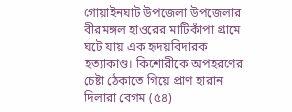গোয়াইনঘাট উপজেলা উপজেলার বীরমঙ্গল হাওরের মাটিকাঁপা গ্রামে ঘটে যায় এক হৃদয়বিদারক হত্যাকাণ্ড। কিশোরীকে অপহরণের চেষ্টা ঠেকাতে গিয়ে প্রাণ হারান দিলারা বেগম (৫৪)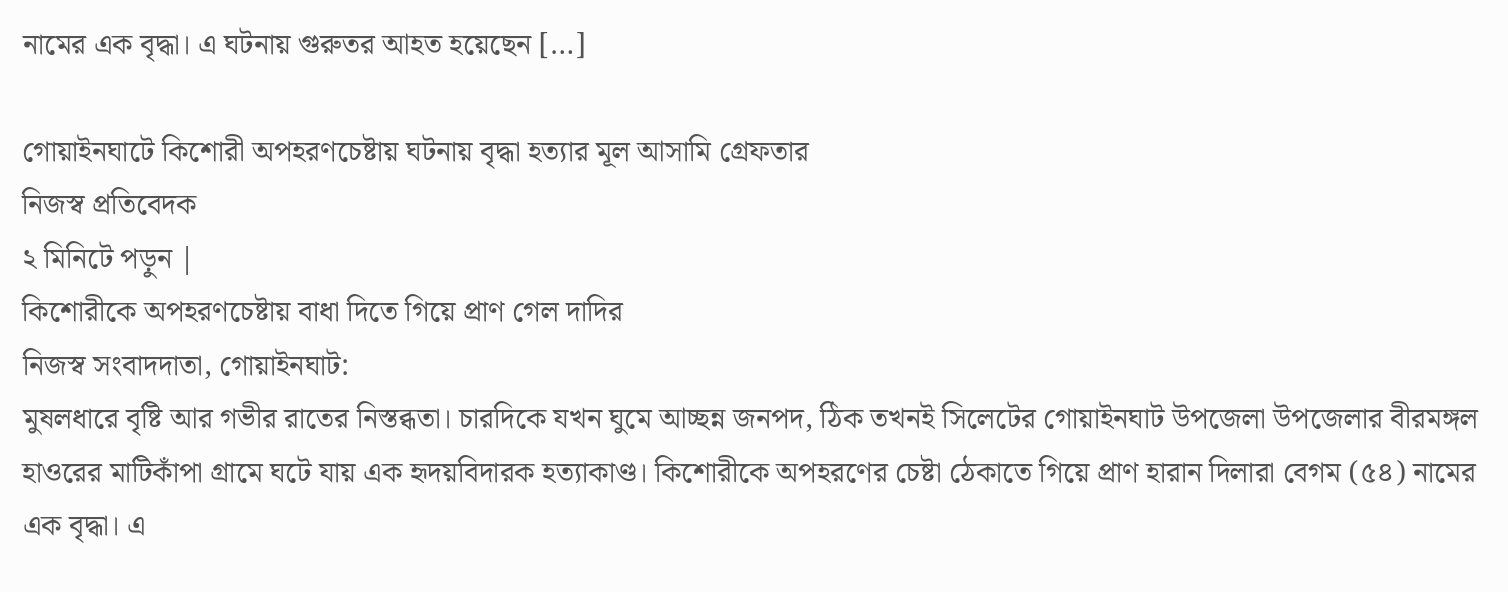নামের এক বৃদ্ধা। এ ঘটনায় গুরুতর আহত হয়েছেন […]

গোয়াইনঘাটে কিশোরী অপহরণচেষ্টায় ঘটনায় বৃদ্ধা হত্যার মূল আসামি গ্রেফতার
নিজস্ব প্রতিবেদক
২ মিনিটে পড়ুন |
কিশোরীকে অপহরণচেষ্টায় বাধা দিতে গিয়ে প্রাণ গেল দাদির
নিজস্ব সংবাদদাতা, গোয়াইনঘাট:
মুষলধারে বৃষ্টি আর গভীর রাতের নিস্তব্ধতা। চারদিকে যখন ঘুমে আচ্ছন্ন জনপদ, ঠিক তখনই সিলেটের গোয়াইনঘাট উপজেলা উপজেলার বীরমঙ্গল হাওরের মাটিকাঁপা গ্রামে ঘটে যায় এক হৃদয়বিদারক হত্যাকাণ্ড। কিশোরীকে অপহরণের চেষ্টা ঠেকাতে গিয়ে প্রাণ হারান দিলারা বেগম (৫৪) নামের এক বৃদ্ধা। এ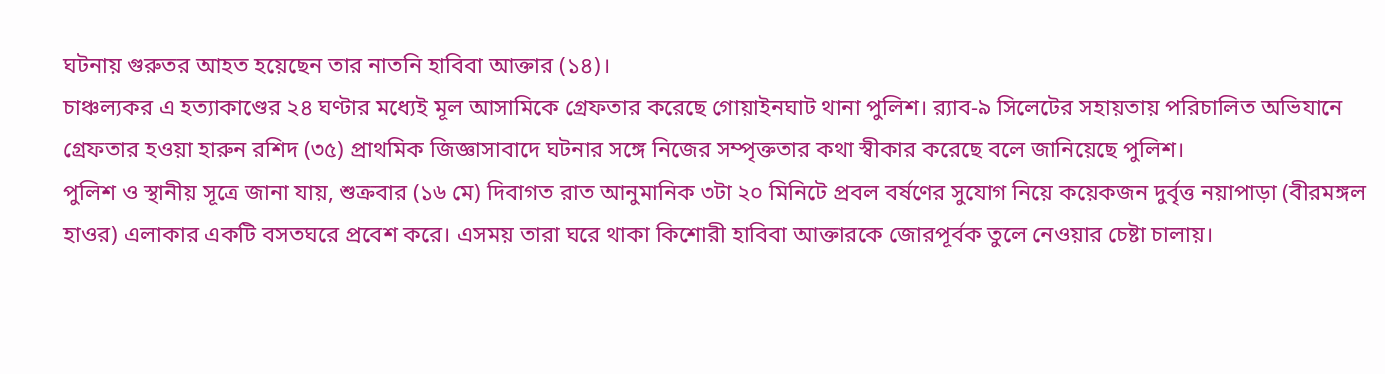ঘটনায় গুরুতর আহত হয়েছেন তার নাতনি হাবিবা আক্তার (১৪)।
চাঞ্চল্যকর এ হত্যাকাণ্ডের ২৪ ঘণ্টার মধ্যেই মূল আসামিকে গ্রেফতার করেছে গোয়াইনঘাট থানা পুলিশ। র‌্যাব-৯ সিলেটের সহায়তায় পরিচালিত অভিযানে গ্রেফতার হওয়া হারুন রশিদ (৩৫) প্রাথমিক জিজ্ঞাসাবাদে ঘটনার সঙ্গে নিজের সম্পৃক্ততার কথা স্বীকার করেছে বলে জানিয়েছে পুলিশ।
পুলিশ ও স্থানীয় সূত্রে জানা যায়, শুক্রবার (১৬ মে) দিবাগত রাত আনুমানিক ৩টা ২০ মিনিটে প্রবল বর্ষণের সুযোগ নিয়ে কয়েকজন দুর্বৃত্ত নয়াপাড়া (বীরমঙ্গল হাওর) এলাকার একটি বসতঘরে প্রবেশ করে। এসময় তারা ঘরে থাকা কিশোরী হাবিবা আক্তারকে জোরপূর্বক তুলে নেওয়ার চেষ্টা চালায়।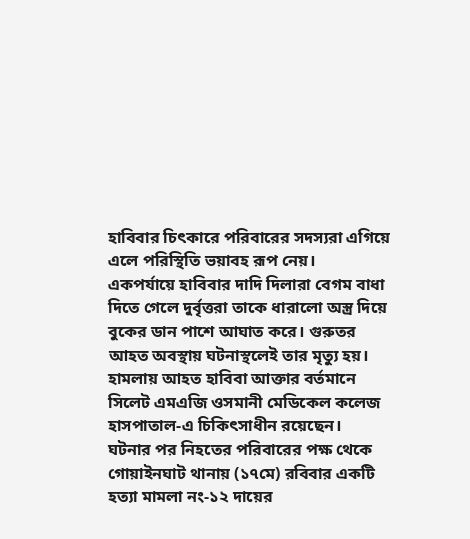হাবিবার চিৎকারে পরিবারের সদস্যরা এগিয়ে এলে পরিস্থিতি ভয়াবহ রূপ নেয়।
একপর্যায়ে হাবিবার দাদি দিলারা বেগম বাধা দিতে গেলে দুর্বৃত্তরা তাকে ধারালো অস্ত্র দিয়ে বুকের ডান পাশে আঘাত করে। গুরুতর আহত অবস্থায় ঘটনাস্থলেই তার মৃত্যু হয়। হামলায় আহত হাবিবা আক্তার বর্তমানে সিলেট এমএজি ওসমানী মেডিকেল কলেজ হাসপাতাল-এ চিকিৎসাধীন রয়েছেন।
ঘটনার পর নিহতের পরিবারের পক্ষ থেকে  গোয়াইনঘাট থানায় (১৭মে) রবিবার একটি হত্যা মামলা নং-১২ দায়ের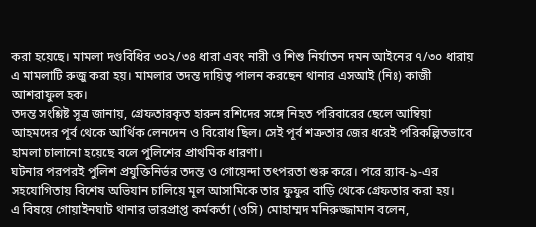করা হয়েছে। মামলা দণ্ডবিধির ৩০২/৩৪ ধারা এবং নারী ও শিশু নির্যাতন দমন আইনের ৭/৩০ ধারায় এ মামলাটি রুজু করা হয়। মামলার তদন্ত দায়িত্ব পালন করছেন থানার এসআই (নিঃ) কাজী আশরাফুল হক।
তদন্ত সংশ্লিষ্ট সূত্র জানায়, গ্রেফতারকৃত হারুন রশিদের সঙ্গে নিহত পরিবারের ছেলে আম্বিয়া আহমদের পূর্ব থেকে আর্থিক লেনদেন ও বিরোধ ছিল। সেই পূর্ব শত্রুতার জের ধরেই পরিকল্পিতভাবে হামলা চালানো হয়েছে বলে পুলিশের প্রাথমিক ধারণা।
ঘটনার পরপরই পুলিশ প্রযুক্তিনির্ভর তদন্ত ও গোয়েন্দা তৎপরতা শুরু করে। পরে র‌্যাব-৯-এর সহযোগিতায় বিশেষ অভিযান চালিয়ে মূল আসামিকে তার ফুফুর বাড়ি থেকে গ্রেফতার করা হয়।
এ বিষয়ে গোয়াইনঘাট থানার ভারপ্রাপ্ত কর্মকর্তা (ওসি) মোহাম্মদ মনিরুজ্জামান বলেন,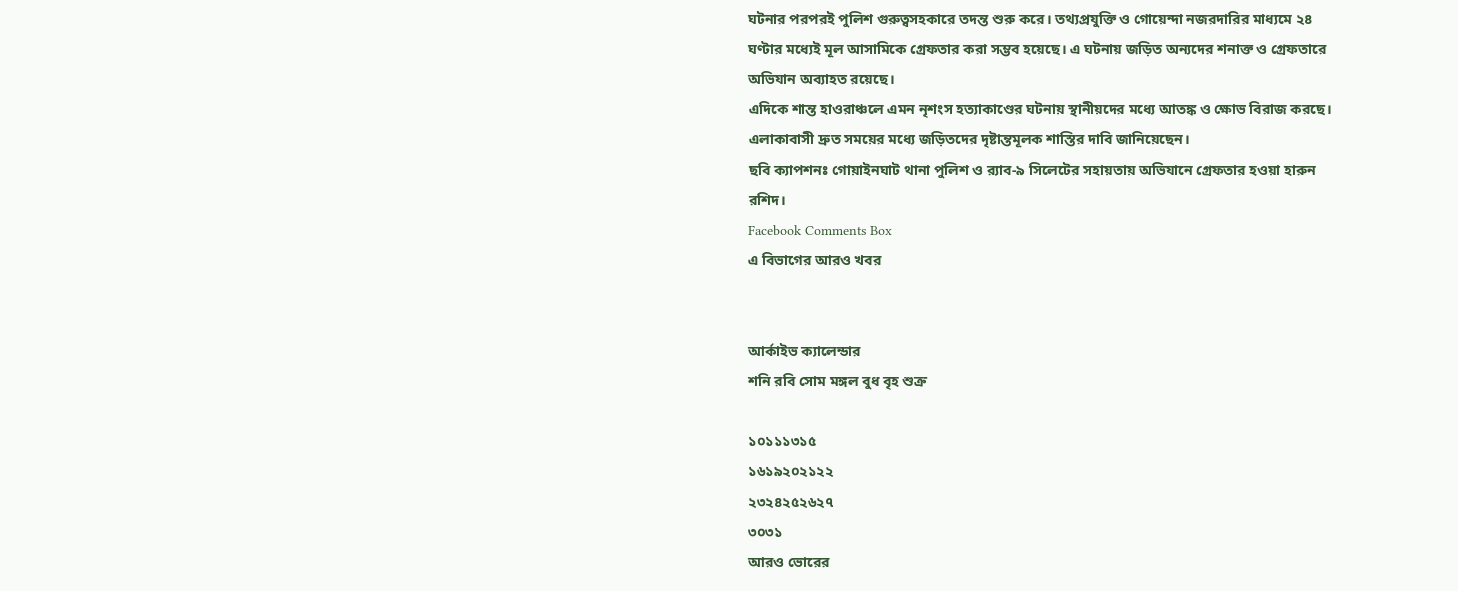ঘটনার পরপরই পুলিশ গুরুত্বসহকারে তদন্ত শুরু করে। তথ্যপ্রযুক্তি ও গোয়েন্দা নজরদারির মাধ্যমে ২৪ ঘণ্টার মধ্যেই মূল আসামিকে গ্রেফতার করা সম্ভব হয়েছে। এ ঘটনায় জড়িত অন্যদের শনাক্ত ও গ্রেফতারে অভিযান অব্যাহত রয়েছে।
এদিকে শান্ত হাওরাঞ্চলে এমন নৃশংস হত্যাকাণ্ডের ঘটনায় স্থানীয়দের মধ্যে আতঙ্ক ও ক্ষোভ বিরাজ করছে। এলাকাবাসী দ্রুত সময়ের মধ্যে জড়িতদের দৃষ্টান্তমূলক শাস্তির দাবি জানিয়েছেন।
ছবি ক্যাপশনঃ গোয়াইনঘাট থানা পুলিশ ও র‌্যাব-৯ সিলেটের সহায়তায় অভিযানে গ্রেফতার হওয়া হারুন রশিদ।
Facebook Comments Box
এ বিভাগের আরও খবর


আর্কাইভ ক্যালেন্ডার
শনি রবি সোম মঙ্গল বুধ বৃহ শুক্র

১০১১১৩১৫
১৬১৯২০২১২২
২৩২৪২৫২৬২৭
৩০৩১
আরও ভোরের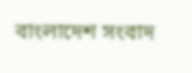বাংলাদেশ সংবাদ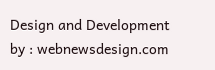Design and Development by : webnewsdesign.com